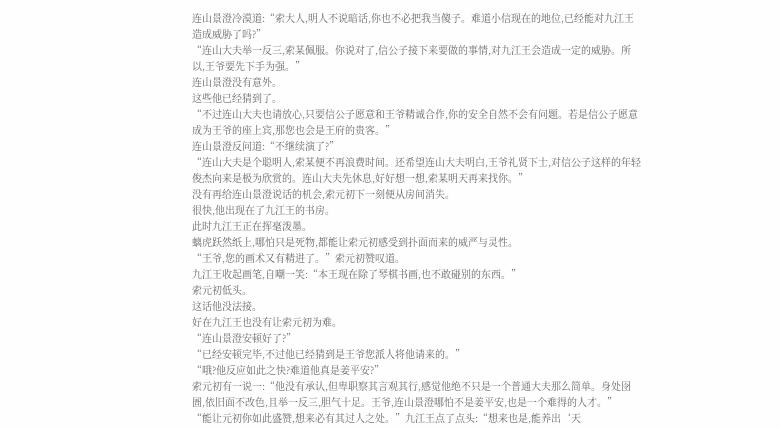连山景澄冷漠道:“索大人,明人不说暗话,你也不必把我当傻子。难道小信现在的地位,已经能对九江王造成威胁了吗?”
“连山大夫举一反三,索某佩服。你说对了,信公子接下来要做的事情,对九江王会造成一定的威胁。所以,王爷要先下手为强。”
连山景澄没有意外。
这些他已经猜到了。
“不过连山大夫也请放心,只要信公子愿意和王爷精诚合作,你的安全自然不会有问题。若是信公子愿意成为王爷的座上宾,那您也会是王府的贵客。”
连山景澄反问道:“不继续演了?”
“连山大夫是个聪明人,索某便不再浪费时间。还希望连山大夫明白,王爷礼贤下士,对信公子这样的年轻俊杰向来是极为欣赏的。连山大夫先休息,好好想一想,索某明天再来找你。”
没有再给连山景澄说话的机会,索元初下一刻便从房间消失。
很快,他出现在了九江王的书房。
此时九江王正在挥毫泼墨。
螭虎跃然纸上,哪怕只是死物,都能让索元初感受到扑面而来的威严与灵性。
“王爷,您的画术又有精进了。”索元初赞叹道。
九江王收起画笔,自嘲一笑:“本王现在除了琴棋书画,也不敢碰别的东西。”
索元初低头。
这话他没法接。
好在九江王也没有让索元初为难。
“连山景澄安顿好了?”
“已经安顿完毕,不过他已经猜到是王爷您派人将他请来的。”
“哦?他反应如此之快?难道他真是姜平安?”
索元初有一说一:“他没有承认,但卑职察其言观其行,感觉他绝不只是一个普通大夫那么简单。身处囹圄,依旧面不改色,且举一反三,胆气十足。王爷,连山景澄哪怕不是姜平安,也是一个难得的人才。”
“能让元初你如此盛赞,想来必有其过人之处。”九江王点了点头:“想来也是,能养出‘天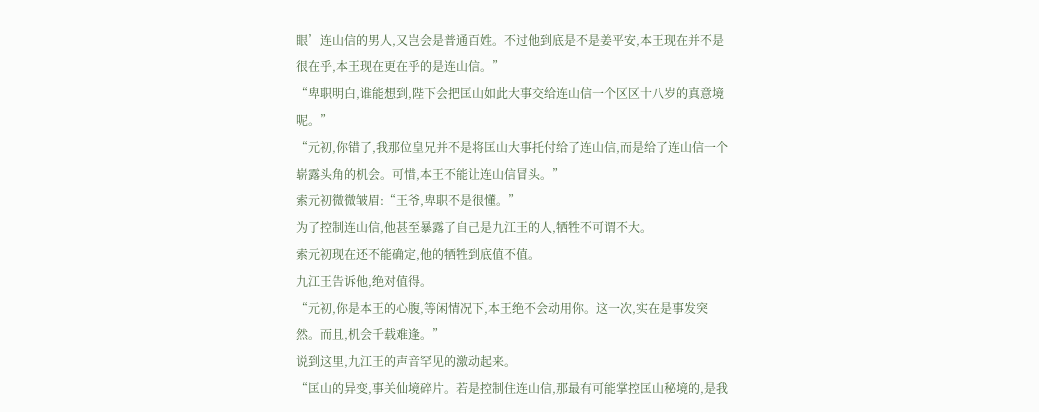眼’连山信的男人,又岂会是普通百姓。不过他到底是不是姜平安,本王现在并不是很在乎,本王现在更在乎的是连山信。”
“卑职明白,谁能想到,陛下会把匡山如此大事交给连山信一个区区十八岁的真意境呢。”
“元初,你错了,我那位皇兄并不是将匡山大事托付给了连山信,而是给了连山信一个崭露头角的机会。可惜,本王不能让连山信冒头。”
索元初微微皱眉:“王爷,卑职不是很懂。”
为了控制连山信,他甚至暴露了自己是九江王的人,牺牲不可谓不大。
索元初现在还不能确定,他的牺牲到底值不值。
九江王告诉他,绝对值得。
“元初,你是本王的心腹,等闲情况下,本王绝不会动用你。这一次,实在是事发突然。而且,机会千载难逢。”
说到这里,九江王的声音罕见的激动起来。
“匡山的异变,事关仙境碎片。若是控制住连山信,那最有可能掌控匡山秘境的,是我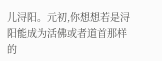儿浔阳。元初,你想想若是浔阳能成为活佛或者道首那样的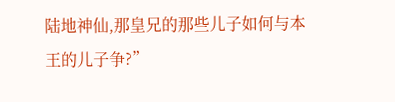陆地神仙,那皇兄的那些儿子如何与本王的儿子争?”